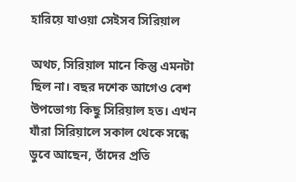হারিয়ে যাওয়া সেইসব সিরিয়াল

অথচ, সিরিয়াল মানে কিন্তু এমনটা ছিল না। বছর দশেক আগেও বেশ উপভোগ্য কিছু সিরিয়াল হত। এখন যাঁরা সিরিয়ালে সকাল থেকে সন্ধে ডুবে আছেন, তাঁদের প্রতি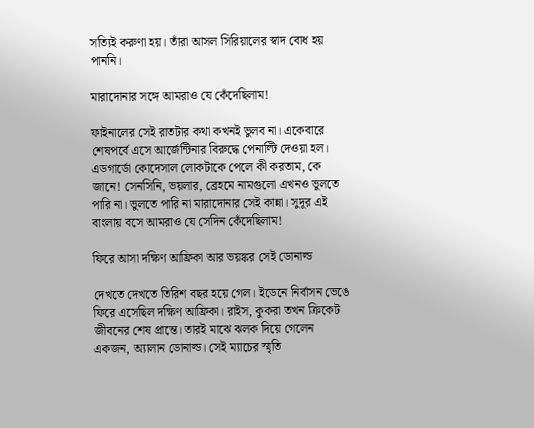সত্যিই করুণা হয়। তাঁরা আসল সিরিয়ালের স্বাদ বোধ হয় পাননি।

মারাদোনার সঙ্গে আমরাও যে কেঁদেছিলাম!

ফাইনালের সেই রাতটার কথা কখনই ভুলব না। একেবারে শেষপর্বে এসে আর্জেন্টিনার বিরুদ্ধে পেনাল্টি দেওয়া হল। এডগার্ডো কোদেসাল লোকটাকে পেলে কী করতাম, কে জানে! সেনসিনি, ভয়লার, ব্রেহমে নামগুলো এখনও ভুলতে পারি না। ভুলতে পারি না মারাদোনার সেই কান্না। সুদূর এই বাংলায় বসে আমরাও যে সেদিন কেঁদেছিলাম!

ফিরে আসা দক্ষিণ আফ্রিকা আর ভয়ঙ্কর সেই ডোনাল্ড

দেখতে দেখতে তিরিশ বছর হয়ে গেল। ইডেনে নির্বাসন ভেঙে ফিরে এসেছিল দক্ষিণ আফ্রিকা। রাইস, কুকরা তখন ক্রিকেট জীবনের শেষ প্রান্তে। তারই মাঝে ঝলক দিয়ে গেলেন একজন, অ্যালান ডোনাল্ড। সেই ম্যাচের স্মৃতি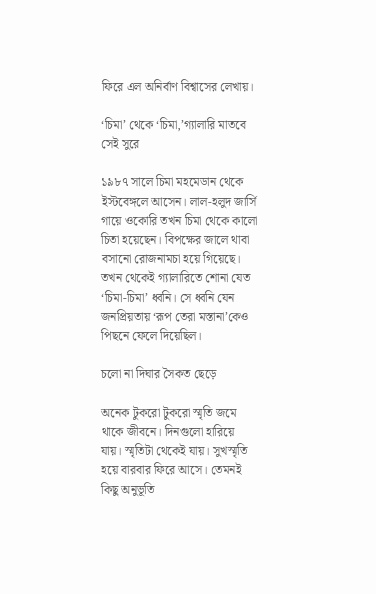ফিরে এল অনির্বাণ বিশ্বাসের লেখায়।

‘চিমা’ থেকে ‘চিমা,’গ্যালারি মাতবে সেই সুরে

১৯৮৭ সালে চিমা মহমেডান থেকে ইস্টবেঙ্গলে আসেন। লাল-হলুদ জার্সি গায়ে ওকোরি তখন চিমা থেকে কালো চিতা হয়েছেন। বিপক্ষের জালে থাবা বসানো রোজনামচা হয়ে গিয়েছে। তখন থেকেই গ্যালারিতে শোনা যেত ‘চিমা-চিমা’ ধ্বনি। সে ধ্বনি যেন জনপ্রিয়তায় ‘রূপ তেরা মস্তানা’কেও পিছনে ফেলে দিয়েছিল।

চলো না দিঘার সৈকত ছেড়ে

অনেক টুকরো টুকরো স্মৃতি জমে থাকে জীবনে। দিনগুলো হারিয়ে যায়। স্মৃতিটা থেকেই যায়। সুখস্মৃতি হয়ে বারবার ফিরে আসে। তেমনই কিছু অনুভূতি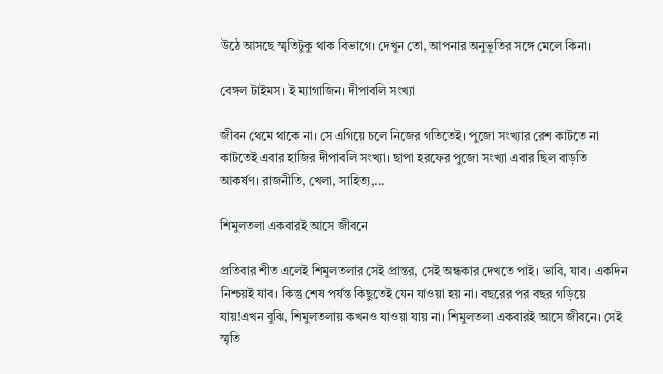উঠে আসছে স্মৃতিটুকু থাক বিভাগে। দেখুন তো, আপনার অনুভূতির সঙ্গে মেলে কিনা।

বেঙ্গল টাইমস। ই ম্যাগাজিন। দীপাবলি সংখ্যা

জীবন থেমে থাকে না। সে এগিয়ে চলে নিজের গতিতেই। পুজো সংখ্যার রেশ কাটতে না কাটতেই এবার হাজির দীপাবলি সংখ্যা। ছাপা হরফের পুজো সংখ্যা এবার ছিল বাড়তি আকর্ষণ। রাজনীতি, খেলা, সাহিত্য,...

শিমুলতলা একবারই আসে জীবনে

প্রতিবার শীত এলেই শিমুলতলার সেই প্রান্তর, সেই অন্ধকার দেখতে পাই। ভাবি, যাব। একদিন নিশ্চয়ই যাব। কিন্তু শেষ পর্যন্ত কিছুতেই যেন যাওয়া হয় না। বছরের পর বছর গড়িয়ে যায়!এখন বুঝি, শিমুলতলায় কখনও যাওয়া যায় না। শিমুলতলা একবারই আসে জীবনে। সেই স্মৃতি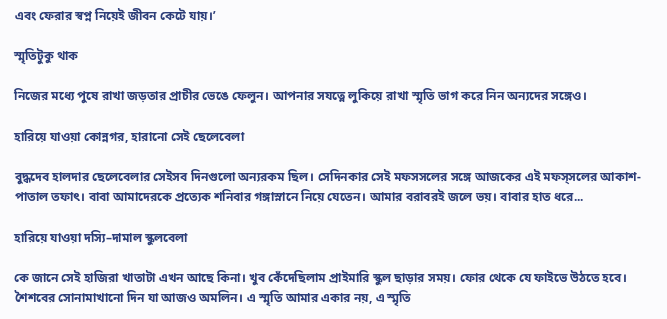এবং ফেরার স্বপ্ন নিয়েই জীবন কেটে যায়।’

স্মৃতিটুকু থাক

নিজের মধ্যে পুষে রাখা জড়তার প্রাচীর ভেঙে ফেলুন। আপনার সযত্নে লুকিয়ে রাখা স্মৃতি ভাগ করে নিন অন্যদের সঙ্গেও।

হারিয়ে যাওয়া কোন্নগর, হারানো সেই ছেলেবেলা

বুদ্ধদেব হালদার ছেলেবেলার সেইসব দিনগুলো অন্যরকম ছিল। সেদিনকার সেই মফসসলের সঙ্গে আজকের এই মফস্‌সলের আকাশ-পাতাল তফাৎ। বাবা আমাদেরকে প্রত্যেক শনিবার গঙ্গাস্নানে নিয়ে যেতেন। আমার বরাবরই জলে ভয়। বাবার হাত ধরে...

হারিয়ে যাওয়া দস্যি–দামাল স্কুলবেলা

কে জানে সেই হাজিরা খাতাটা এখন আছে কিনা। খুব কেঁদেছিলাম প্রাইমারি স্কুল ছাড়ার সময়। ফোর থেকে যে ফাইভে উঠতে হবে। শৈশবের সোনামাখানো দিন যা আজও অমলিন। এ স্মৃতি আমার একার নয়, এ স্মৃতি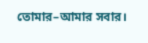তোমার–আমার সবার।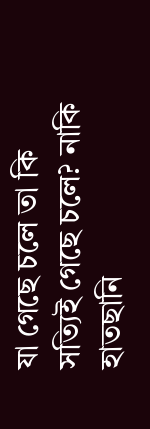যা গেছে চলে তা কি সত‍্যিই গেছে চলে? নাকি হাতছানি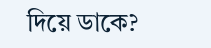দিয়ে ডাকে?